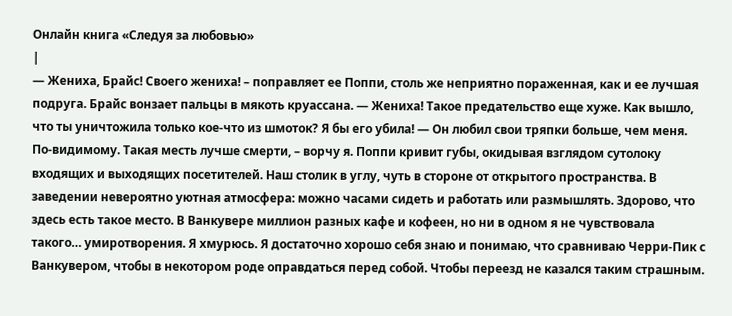Онлайн книга «Следуя за любовью»
|
— Жениха, Брайс! Своего жениха! – поправляет ее Поппи, столь же неприятно пораженная, как и ее лучшая подруга. Брайс вонзает пальцы в мякоть круассана. — Жениха! Такое предательство еще хуже. Как вышло, что ты уничтожила только кое-что из шмоток? Я бы его убила! — Он любил свои тряпки больше, чем меня. По-видимому. Такая месть лучше смерти, – ворчу я. Поппи кривит губы, окидывая взглядом сутолоку входящих и выходящих посетителей. Наш столик в углу, чуть в стороне от открытого пространства. В заведении невероятно уютная атмосфера: можно часами сидеть и работать или размышлять. Здорово, что здесь есть такое место. В Ванкувере миллион разных кафе и кофеен, но ни в одном я не чувствовала такого… умиротворения. Я хмурюсь. Я достаточно хорошо себя знаю и понимаю, что сравниваю Черри-Пик с Ванкувером, чтобы в некотором роде оправдаться перед собой. Чтобы переезд не казался таким страшным.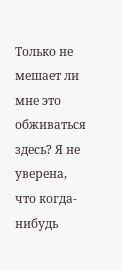Только не мешает ли мне это обживаться здесь? Я не уверена, что когда-нибудь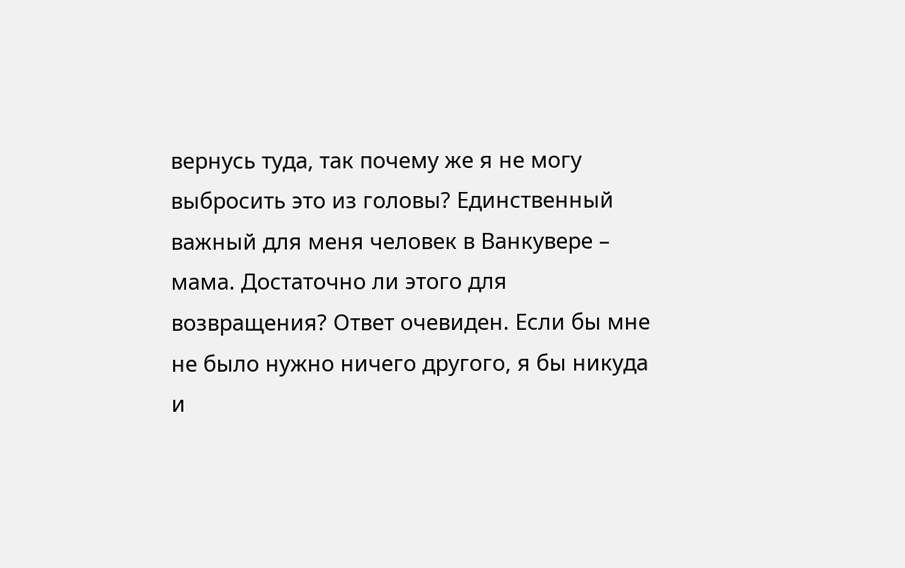вернусь туда, так почему же я не могу выбросить это из головы? Единственный важный для меня человек в Ванкувере – мама. Достаточно ли этого для возвращения? Ответ очевиден. Если бы мне не было нужно ничего другого, я бы никуда и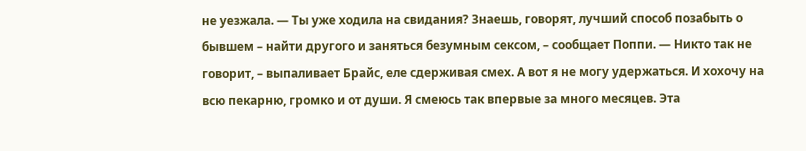не уезжала. — Ты уже ходила на свидания? Знаешь, говорят, лучший способ позабыть о бывшем – найти другого и заняться безумным сексом, – сообщает Поппи. — Никто так не говорит, – выпаливает Брайс, еле сдерживая смех. А вот я не могу удержаться. И хохочу на всю пекарню, громко и от души. Я смеюсь так впервые за много месяцев. Эта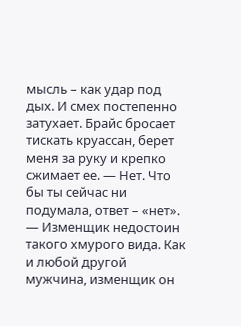мысль – как удар под дых. И смех постепенно затухает. Брайс бросает тискать круассан, берет меня за руку и крепко сжимает ее. — Нет. Что бы ты сейчас ни подумала, ответ – «нет». — Изменщик недостоин такого хмурого вида. Как и любой другой мужчина, изменщик он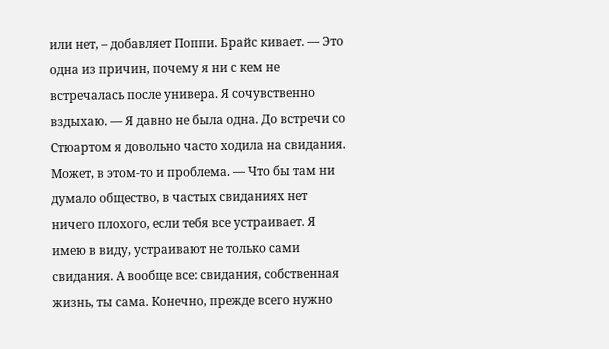или нет, – добавляет Поппи. Брайс кивает. — Это одна из причин, почему я ни с кем не встречалась после универа. Я сочувственно вздыхаю. — Я давно не была одна. До встречи со Стюартом я довольно часто ходила на свидания. Может, в этом-то и проблема. — Что бы там ни думало общество, в частых свиданиях нет ничего плохого, если тебя все устраивает. Я имею в виду, устраивают не только сами свидания. А вообще все: свидания, собственная жизнь, ты сама. Конечно, прежде всего нужно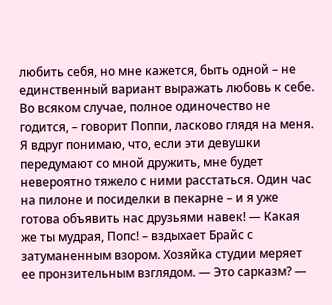любить себя, но мне кажется, быть одной – не единственный вариант выражать любовь к себе. Во всяком случае, полное одиночество не годится, – говорит Поппи, ласково глядя на меня. Я вдруг понимаю, что, если эти девушки передумают со мной дружить, мне будет невероятно тяжело с ними расстаться. Один час на пилоне и посиделки в пекарне – и я уже готова объявить нас друзьями навек! — Какая же ты мудрая, Попс! – вздыхает Брайс с затуманенным взором. Хозяйка студии меряет ее пронзительным взглядом. — Это сарказм? —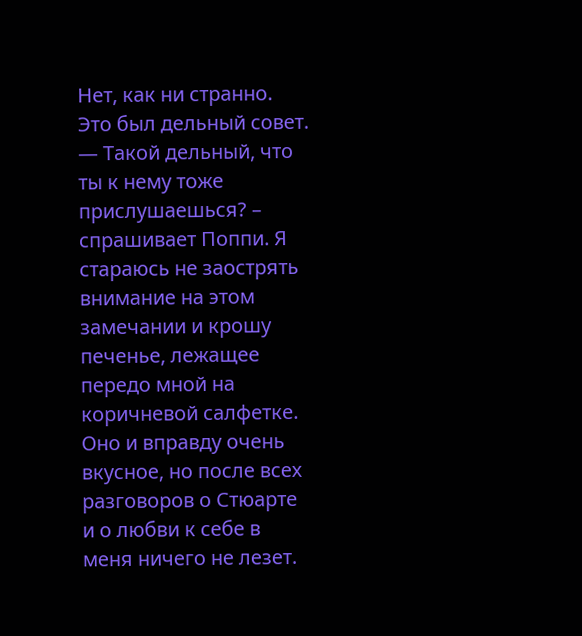Нет, как ни странно. Это был дельный совет. — Такой дельный, что ты к нему тоже прислушаешься? – спрашивает Поппи. Я стараюсь не заострять внимание на этом замечании и крошу печенье, лежащее передо мной на коричневой салфетке. Оно и вправду очень вкусное, но после всех разговоров о Стюарте и о любви к себе в меня ничего не лезет.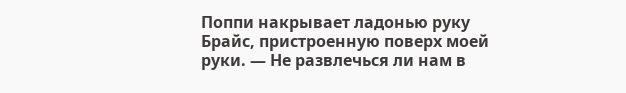Поппи накрывает ладонью руку Брайс, пристроенную поверх моей руки. — Не развлечься ли нам в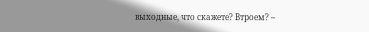выходные, что скажете? Втроем? –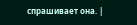спрашивает она. |